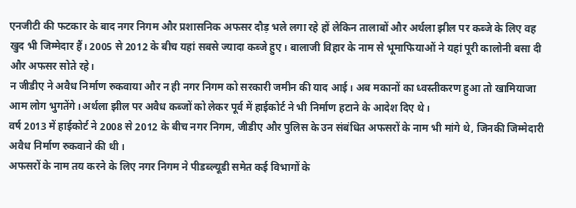एनजीटी की फटकार के बाद नगर निगम और प्रशासनिक अफसर दौड़ भले लगा रहे हों लेकिन तालाबों और अर्थला झील पर कब्जे के लिए वह खुद भी जिम्मेदार हैं। 2005 से 2012 के बीच यहां सबसे ज्यादा कब्जे हुए। बालाजी विहार के नाम से भूमाफियाओं ने यहां पूरी कालोनी बसा दी और अफसर सोते रहे।
न जीडीए ने अवैध निर्माण रुकवाया और न ही नगर निगम को सरकारी जमीन की याद आई। अब मकानों का ध्वस्तीकरण हुआ तो खामियाजा आम लोग भुगतेंगे।अर्थला झील पर अवैध कब्जों को लेकर पूर्व में हाईकोर्ट ने भी निर्माण हटाने के आदेश दिए थे।
वर्ष 2013 में हाईकोर्ट ने 2008 से 2012 के बीच नगर निगम, जीडीए और पुलिस के उन संबंधित अफसरों के नाम भी मांगे थे, जिनकी जिम्मेदारी अवैध निर्माण रुकवाने की थी।
अफसरों के नाम तय करने के लिए नगर निगम ने पीडब्ल्यूडी समेत कई विभागों के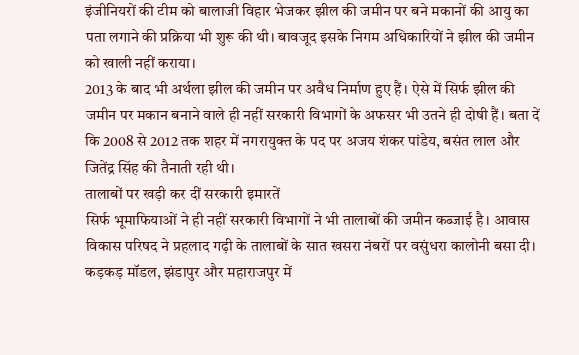इंजीनियरों की टीम को बालाजी विहार भेजकर झील की जमीन पर बने मकानों की आयु का पता लगाने की प्रक्रिया भी शुरू की थी। बावजूद इसके निगम अधिकारियों ने झील की जमीन को खाली नहीं कराया।
2013 के बाद भी अर्थला झील की जमीन पर अवैध निर्माण हुए हैं। ऐसे में सिर्फ झील की जमीन पर मकान बनाने वाले ही नहीं सरकारी विभागों के अफसर भी उतने ही दोषी हैं। बता दें कि 2008 से 2012 तक शहर में नगरायुक्त के पद पर अजय शंकर पांडेय, बसंत लाल और जितेंद्र सिंह की तैनाती रही थी।
तालाबों पर खड़ी कर दीं सरकारी इमारतें
सिर्फ भूमाफियाओं ने ही नहीं सरकारी विभागों ने भी तालाबों की जमीन कब्जाई है। आवास विकास परिषद ने प्रहलाद गढ़ी के तालाबों के सात खसरा नंबरों पर वसुंधरा कालोनी बसा दी। कड़कड़ मॉडल, झंडापुर और महाराजपुर में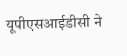यूपीएसआईडीसी ने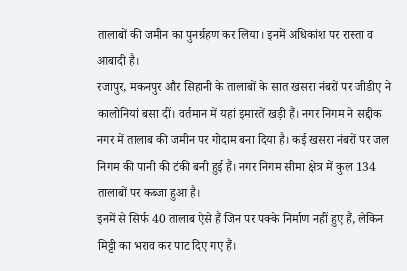तालाबों की जमीन का पुनर्ग्रहण कर लिया। इनमें अधिकांश पर रास्ता व आबादी है।
रजापुर, मकनपुर और सिहानी के तालाबों के सात खसरा नंबरों पर जीडीए ने कालोनियां बसा दीं। वर्तमान में यहां इमारतें खड़ी हैं। नगर निगम ने सद्दीक नगर में तालाब की जमीन पर गोदाम बना दिया है। कई खसरा नंबरों पर जल निगम की पानी की टंकी बनी हुई हैं। नगर निगम सीमा क्षेत्र में कुल 134 तालाबों पर कब्जा हुआ है।
इनमें से सिर्फ 40 तालाब ऐसे हैं जिन पर पक्के निर्माण नहीं हुए हैं, लेकिन मिट्टी का भराव कर पाट दिए गए हैं।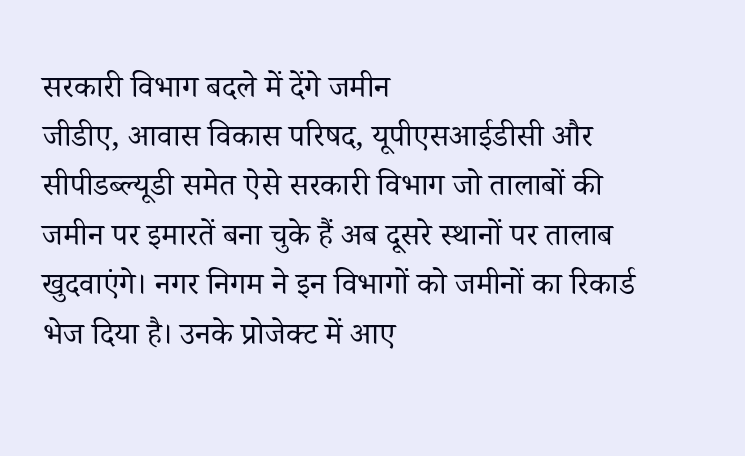सरकारी विभाग बदले में देंगे जमीन
जीडीए, आवास विकास परिषद, यूपीएसआईडीसी और सीपीडब्ल्यूडी समेत ऐसे सरकारी विभाग जो तालाबों की जमीन पर इमारतें बना चुके हैं अब दूसरे स्थानों पर तालाब खुदवाएंगे। नगर निगम ने इन विभागों को जमीनों का रिकार्ड भेज दिया है। उनके प्रोजेक्ट में आए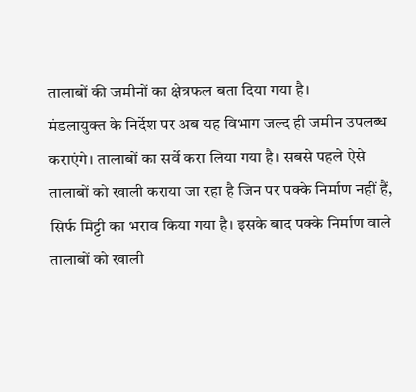तालाबों की जमीनों का क्षेत्रफल बता दिया गया है।
मंडलायुक्त के निर्देश पर अब यह विभाग जल्द ही जमीन उपलब्ध कराएंगे। तालाबों का सर्वे करा लिया गया है। सबसे पहले ऐसे तालाबों को खाली कराया जा रहा है जिन पर पक्के निर्माण नहीं हैं, सिर्फ मिट्टी का भराव किया गया है। इसके बाद पक्के निर्माण वाले तालाबों को खाली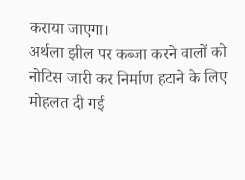कराया जाएगा।
अर्थला झील पर कब्जा करने वालों को नोटिस जारी कर निर्माण हटाने के लिए मोहलत दी गई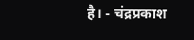है। - चंद्रप्रकाश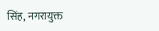सिंह, नगरायुक्त